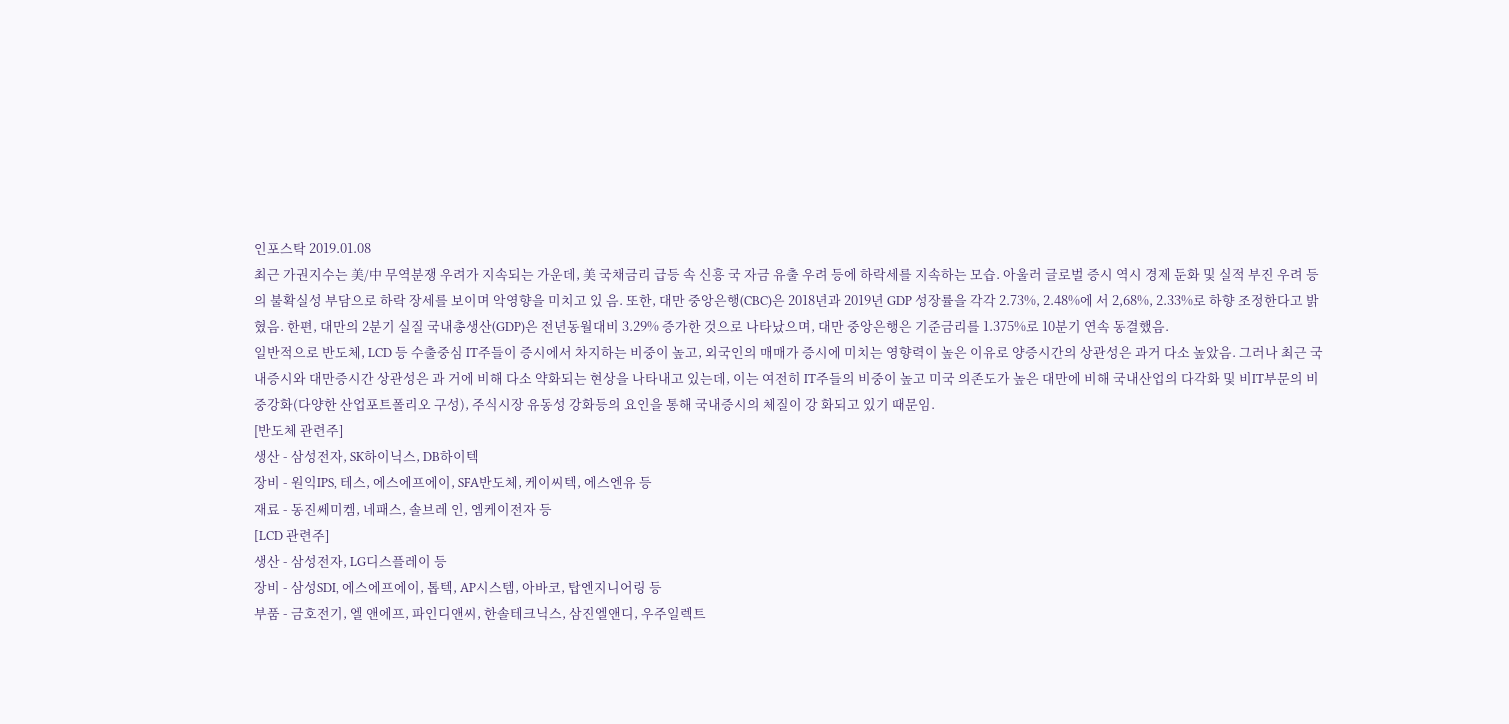인포스탁 2019.01.08
최근 가권지수는 美/中 무역분쟁 우려가 지속되는 가운데, 美 국채금리 급등 속 신흥 국 자금 유출 우려 등에 하락세를 지속하는 모습. 아울러 글로벌 증시 역시 경제 둔화 및 실적 부진 우려 등의 불확실성 부담으로 하락 장세를 보이며 악영향을 미치고 있 음. 또한, 대만 중앙은행(CBC)은 2018년과 2019년 GDP 성장률을 각각 2.73%, 2.48%에 서 2,68%, 2.33%로 하향 조정한다고 밝혔음. 한편, 대만의 2분기 실질 국내총생산(GDP)은 전년동월대비 3.29% 증가한 것으로 나타났으며, 대만 중앙은행은 기준금리를 1.375%로 10분기 연속 동결했음.
일반적으로 반도체, LCD 등 수출중심 IT주들이 증시에서 차지하는 비중이 높고, 외국인의 매매가 증시에 미치는 영향력이 높은 이유로 양증시간의 상관성은 과거 다소 높았음. 그러나 최근 국내증시와 대만증시간 상관성은 과 거에 비해 다소 약화되는 현상을 나타내고 있는데, 이는 여전히 IT주들의 비중이 높고 미국 의존도가 높은 대만에 비해 국내산업의 다각화 및 비IT부문의 비중강화(다양한 산업포트폴리오 구성), 주식시장 유동성 강화등의 요인을 통해 국내증시의 체질이 강 화되고 있기 때문임.
[반도체 관련주]
생산 - 삼성전자, SK하이닉스, DB하이텍
장비 - 원익IPS, 테스, 에스에프에이, SFA반도체, 케이씨텍, 에스엔유 등
재료 - 동진쎄미켐, 네패스, 솔브레 인, 엠케이전자 등
[LCD 관련주]
생산 - 삼성전자, LG디스플레이 등
장비 - 삼성SDI, 에스에프에이, 톱텍, AP시스템, 아바코, 탑엔지니어링 등
부품 - 금호전기, 엘 앤에프, 파인디앤씨, 한솔테크닉스, 삼진엘앤디, 우주일렉트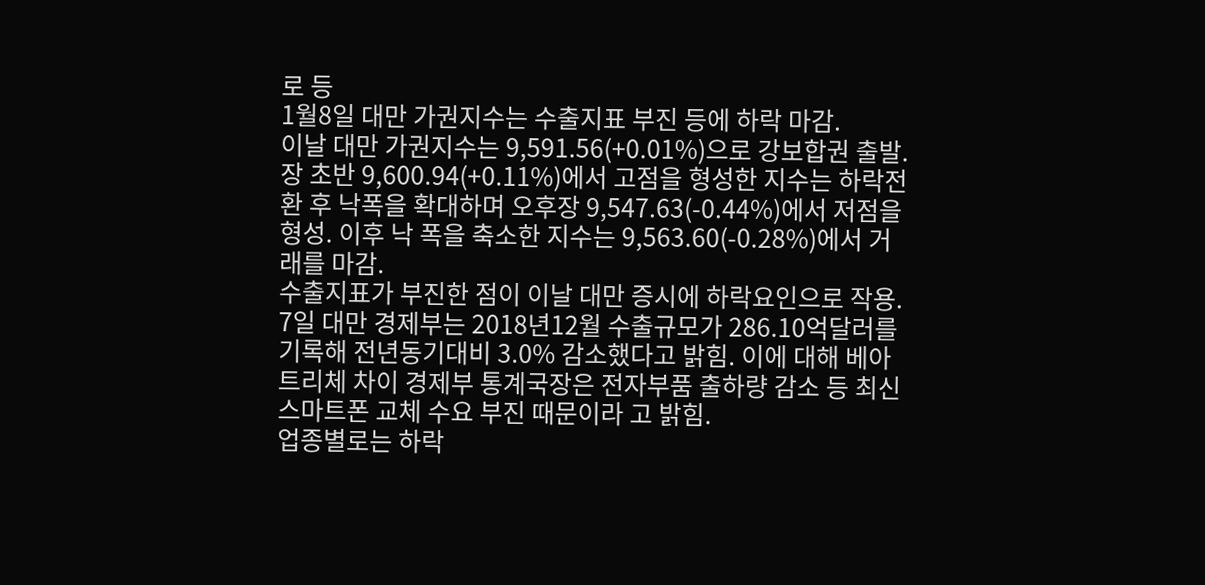로 등
1월8일 대만 가권지수는 수출지표 부진 등에 하락 마감.
이날 대만 가권지수는 9,591.56(+0.01%)으로 강보합권 출발. 장 초반 9,600.94(+0.11%)에서 고점을 형성한 지수는 하락전환 후 낙폭을 확대하며 오후장 9,547.63(-0.44%)에서 저점을 형성. 이후 낙 폭을 축소한 지수는 9,563.60(-0.28%)에서 거래를 마감.
수출지표가 부진한 점이 이날 대만 증시에 하락요인으로 작용. 7일 대만 경제부는 2018년12월 수출규모가 286.10억달러를 기록해 전년동기대비 3.0% 감소했다고 밝힘. 이에 대해 베아트리체 차이 경제부 통계국장은 전자부품 출하량 감소 등 최신 스마트폰 교체 수요 부진 때문이라 고 밝힘.
업종별로는 하락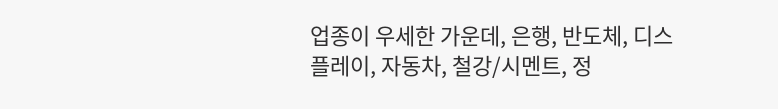업종이 우세한 가운데, 은행, 반도체, 디스플레이, 자동차, 철강/시멘트, 정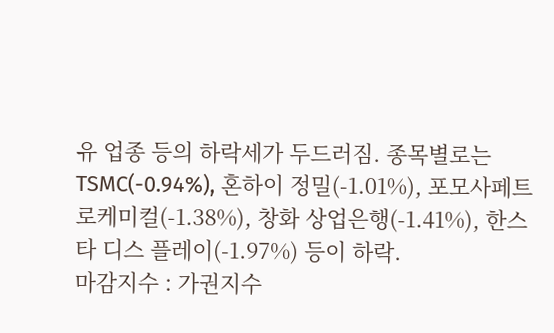유 업종 등의 하락세가 두드러짐. 종목별로는 TSMC(-0.94%), 혼하이 정밀(-1.01%), 포모사페트로케미컬(-1.38%), 창화 상업은행(-1.41%), 한스타 디스 플레이(-1.97%) 등이 하락.
마감지수 : 가권지수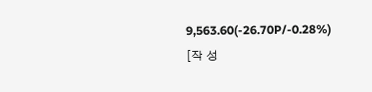9,563.60(-26.70P/-0.28%)
[작 성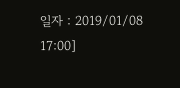일자 : 2019/01/08 17:00]